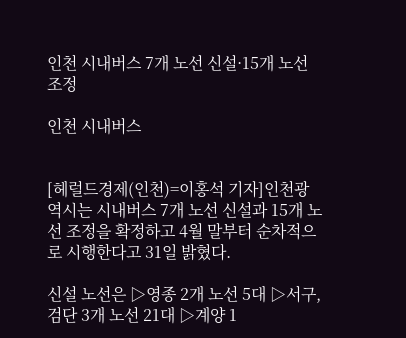인천 시내버스 7개 노선 신설·15개 노선 조정

인천 시내버스


[헤럴드경제(인천)=이홍석 기자]인천광역시는 시내버스 7개 노선 신설과 15개 노선 조정을 확정하고 4월 말부터 순차적으로 시행한다고 31일 밝혔다.

신설 노선은 ▷영종 2개 노선 5대 ▷서구, 검단 3개 노선 21대 ▷계양 1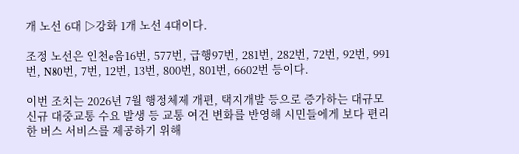개 노선 6대 ▷강화 1개 노선 4대이다.

조정 노선은 인천e음16번, 577번, 급행97번, 281번, 282번, 72번, 92번, 991번, N80번, 7번, 12번, 13번, 800번, 801번, 6602번 등이다.

이번 조치는 2026년 7월 행정체제 개편, 택지개발 등으로 증가하는 대규모 신규 대중교통 수요 발생 등 교통 여건 변화를 반영해 시민들에게 보다 편리한 버스 서비스를 제공하기 위해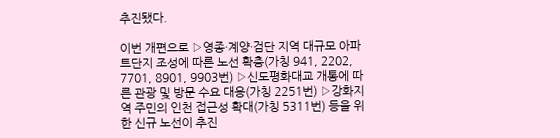추진됐다.

이번 개편으로 ▷영종·계양·검단 지역 대규모 아파트단지 조성에 따른 노선 확충(가칭 941, 2202, 7701, 8901, 9903번) ▷신도평화대교 개통에 따른 관광 및 방문 수요 대응(가칭 2251번) ▷강화지역 주민의 인천 접근성 확대(가칭 5311번) 등을 위한 신규 노선이 추진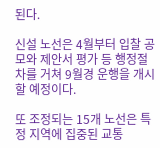된다.

신설 노선은 4월부터 입찰 공모와 제안서 평가 등 행정절차를 거쳐 9월경 운행을 개시할 예정이다.

또 조정되는 15개 노선은 특정 지역에 집중된 교통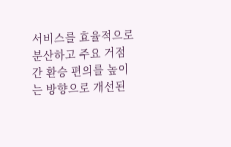서비스를 효율적으로 분산하고 주요 거점 간 환승 편의를 높이는 방향으로 개선된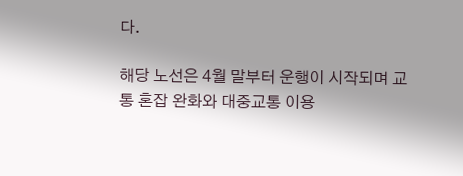다.

해당 노선은 4월 말부터 운행이 시작되며 교통 혼잡 완화와 대중교통 이용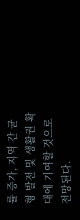률 증가, 지역 간 균형 발전 및 생활권 확대에 기여할 것으로 전망된다.